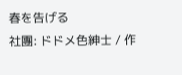春を告げる
社團: ドドメ色紳士 / 作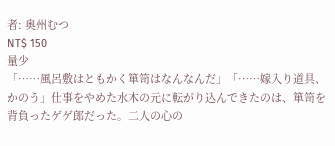者: 奥州むつ
NT$ 150
量少
「……風呂敷はともかく箪笥はなんなんだ」「……嫁入り道具、かのう」仕事をやめた水木の元に転がり込んできたのは、箪笥を背負ったゲゲ郎だった。二人の心の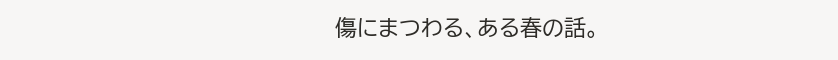傷にまつわる、ある春の話。